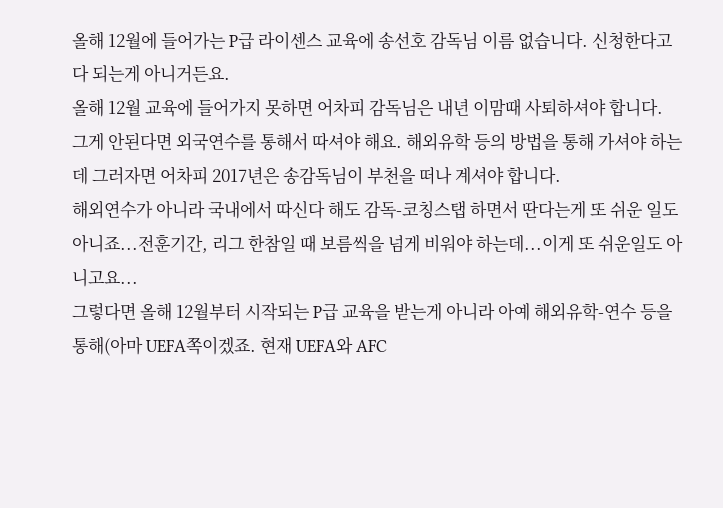올해 12월에 들어가는 P급 라이센스 교육에 송선호 감독님 이름 없습니다. 신청한다고 다 되는게 아니거든요.
올해 12월 교육에 들어가지 못하면 어차피 감독님은 내년 이맘때 사퇴하셔야 합니다.
그게 안된다면 외국연수를 통해서 따셔야 해요. 해외유학 등의 방법을 통해 가셔야 하는데 그러자면 어차피 2017년은 송감독님이 부천을 떠나 계셔야 합니다.
해외연수가 아니라 국내에서 따신다 해도 감독-코칭스탭 하면서 딴다는게 또 쉬운 일도 아니죠...전훈기간, 리그 한참일 때 보름씩을 넘게 비워야 하는데...이게 또 쉬운일도 아니고요...
그렇다면 올해 12월부터 시작되는 P급 교육을 받는게 아니라 아예 해외유학-연수 등을 통해(아마 UEFA쪽이겠죠. 현재 UEFA와 AFC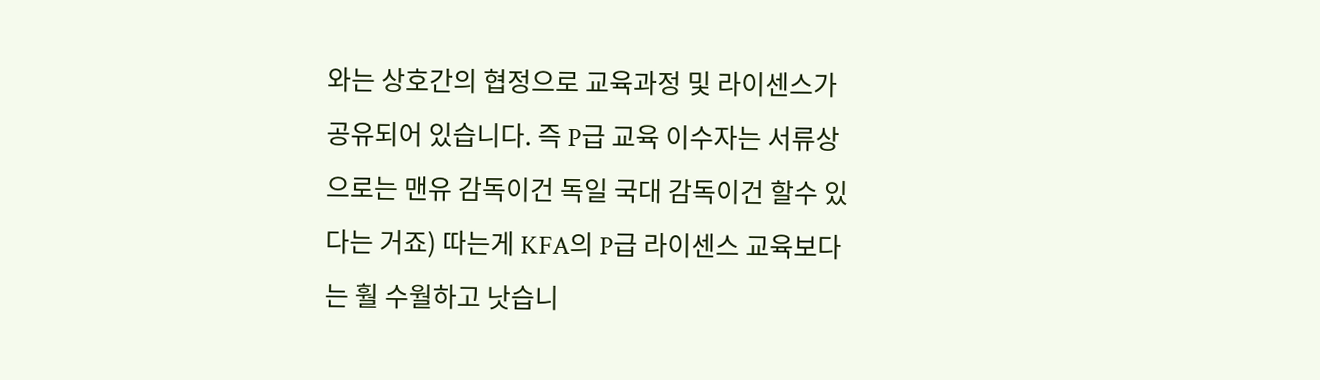와는 상호간의 협정으로 교육과정 및 라이센스가 공유되어 있습니다. 즉 P급 교육 이수자는 서류상으로는 맨유 감독이건 독일 국대 감독이건 할수 있다는 거죠) 따는게 KFA의 P급 라이센스 교육보다는 훨 수월하고 낫습니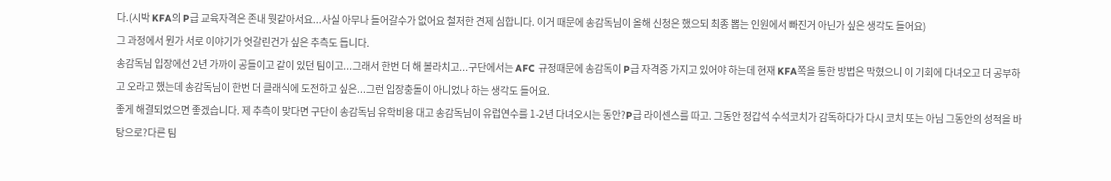다.(시박 KFA의 P급 교육자격은 존내 뭣같아서요...사실 아무나 들어갈수가 없어요 철저한 견제 심합니다. 이거 때문에 송감독님이 올해 신청은 했으되 최종 뽑는 인원에서 빠진거 아닌가 싶은 생각도 들어요)
그 과정에서 뭔가 서로 이야기가 엇갈린건가 싶은 추측도 듭니다.
송감독님 입장에선 2년 가까이 공들이고 같이 있던 팀이고...그래서 한번 더 해 볼라치고...구단에서는 AFC 규정때문에 송감독이 P급 자격증 가지고 있어야 하는데 현재 KFA쪽을 통한 방법은 막혔으니 이 기회에 다녀오고 더 공부하고 오라고 했는데 송감독님이 한번 더 클래식에 도전하고 싶은...그런 입장충돌이 아니었나 하는 생각도 들어요.
좋게 해결되었으면 좋겠습니다. 제 추측이 맞다면 구단이 송감독님 유학비용 대고 송감독님이 유럽연수를 1-2년 다녀오시는 동안?P급 라이센스를 따고. 그동안 정갑석 수석코치가 감독하다가 다시 코치 또는 아님 그동안의 성적을 바탕으로?다른 팀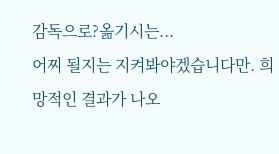감독으로?옮기시는...
어찌 될지는 지켜봐야겠습니다만. 희망적인 결과가 나오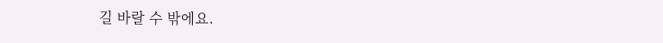길 바랄 수 밖에요.